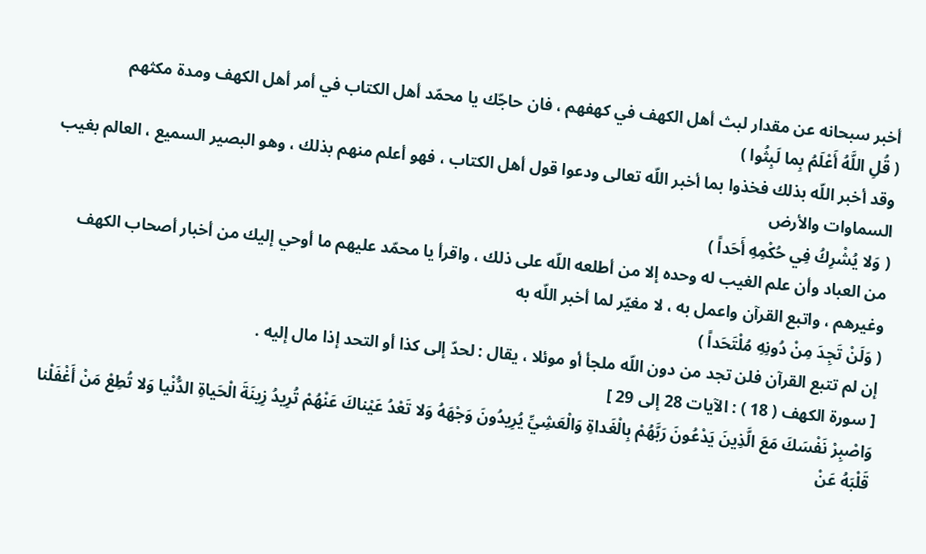أخبر سبحانه عن مقدار لبث أهل الكهف في كهفهم ، فان حاجّك يا محمّد أهل الكتاب في أمر أهل الكهف ومدة مكثهم
( قُلِ اللَّهُ أَعْلَمُ بِما لَبِثُوا )
وقد أخبر اللّه بذلك فخذوا بما أخبر اللّه تعالى ودعوا قول أهل الكتاب ، فهو أعلم منهم بذلك ، وهو البصير السميع ، العالم بغيب السماوات والأرض
( وَلا يُشْرِكُ فِي حُكْمِهِ أَحَداً )
من العباد وأن علم الغيب له وحده إلا من أطلعه اللّه على ذلك ، واقرأ يا محمّد عليهم ما أوحي إليك من أخبار أصحاب الكهف وغيرهم ، واتبع القرآن واعمل به ، لا مغيّر لما أخبر اللّه به
( وَلَنْ تَجِدَ مِنْ دُونِهِ مُلْتَحَداً )
إن لم تتبع القرآن فلن تجد من دون اللّه ملجأ أو موئلا ، يقال : لحدّ إلى كذا أو التحد إذا مال إليه .
[ سورة الكهف ( 18 ) : الآيات 28 إلى 29 ]
وَاصْبِرْ نَفْسَكَ مَعَ الَّذِينَ يَدْعُونَ رَبَّهُمْ بِالْغَداةِ وَالْعَشِيِّ يُرِيدُونَ وَجْهَهُ وَلا تَعْدُ عَيْناكَ عَنْهُمْ تُرِيدُ زِينَةَ الْحَياةِ الدُّنْيا وَلا تُطِعْ مَنْ أَغْفَلْنا قَلْبَهُ عَنْ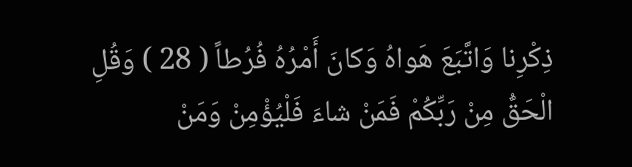ذِكْرِنا وَاتَّبَعَ هَواهُ وَكانَ أَمْرُهُ فُرُطاً ( 28 ) وَقُلِ الْحَقُّ مِنْ رَبِّكُمْ فَمَنْ شاءَ فَلْيُؤْمِنْ وَمَنْ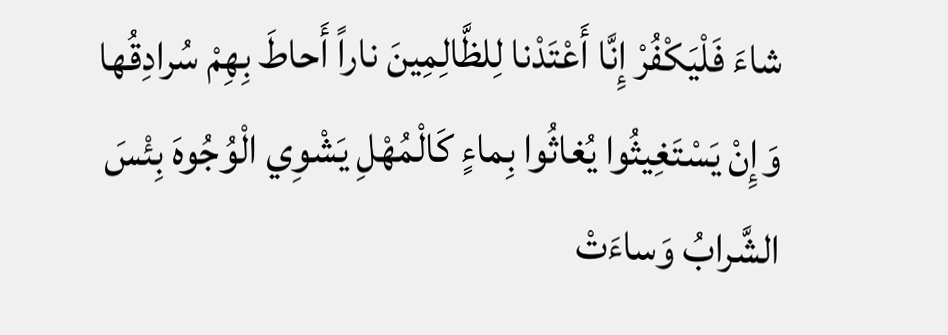شاءَ فَلْيَكْفُرْ إِنَّا أَعْتَدْنا لِلظَّالِمِينَ ناراً أَحاطَ بِهِمْ سُرادِقُها وَإِنْ يَسْتَغِيثُوا يُغاثُوا بِماءٍ كَالْمُهْلِ يَشْوِي الْوُجُوهَ بِئْسَ الشَّرابُ وَساءَتْ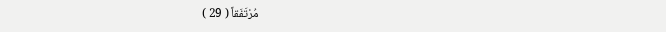مُرْتَفَقاً ( 29 )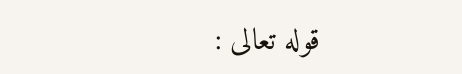قوله تعالى :